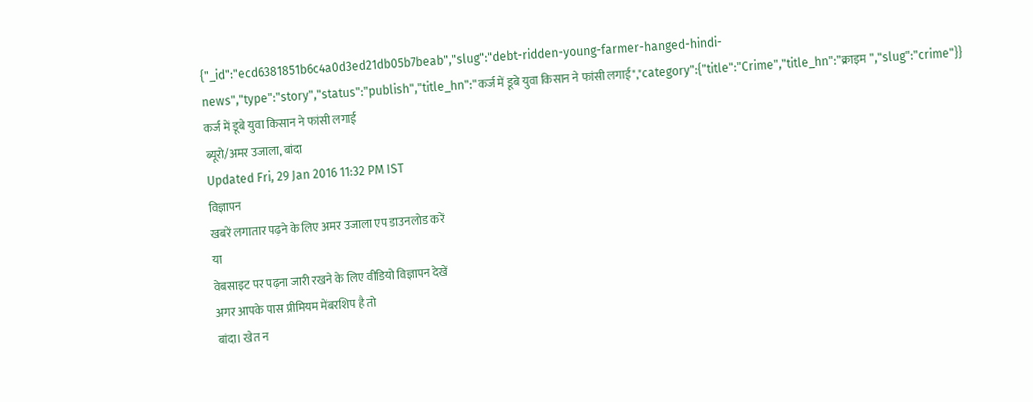{"_id":"ecd6381851b6c4a0d3ed21db05b7beab","slug":"debt-ridden-young-farmer-hanged-hindi-news","type":"story","status":"publish","title_hn":"कर्ज में डूबे युवा किसान ने फांसी लगाई","category":{"title":"Crime","title_hn":"क्राइम ","slug":"crime"}}
कर्ज में डूबे युवा किसान ने फांसी लगाई
ब्यूरो/अमर उजाला, बांदा
Updated Fri, 29 Jan 2016 11:32 PM IST
विज्ञापन
खबरें लगातार पढ़ने के लिए अमर उजाला एप डाउनलोड करें
या
वेबसाइट पर पढ़ना जारी रखने के लिए वीडियो विज्ञापन देखें
अगर आपके पास प्रीमियम मेंबरशिप है तो
बांदा। खेत न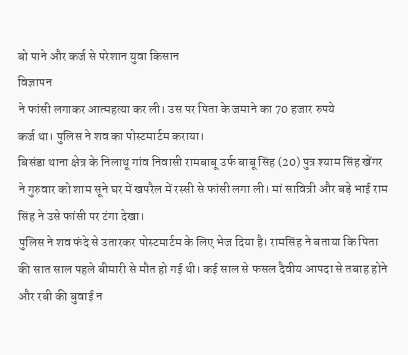बो पाने और कर्ज से परेशान युवा किसान
विज्ञापन
ने फांसी लगाकर आत्महत्या कर ली। उस पर पिता के जमाने का 70 हजार रुपये
कर्ज था। पुलिस ने शव का पोस्टमार्टम कराया।
बिसंडा थाना क्षेत्र के निलाथू गांव निवासी रामबाबू उर्फ बाबू सिंह (20) पुत्र श्याम सिंह खेंगर ने गुरुवार को शाम सूने घर में खपरैल में रस्सी से फांसी लगा ली। मां सावित्री और बड़े भाई राम सिंह ने उसे फांसी पर टंगा देखा।
पुलिस ने शव फंदे से उतारकर पोस्टमार्टम के लिए भेज दिया है। रामसिंह ने बताया कि पिता की सात साल पहले बीमारी से मौत हो गई थी। कई साल से फसल दैवीय आपदा से तबाह होने और रबी की बुवाई न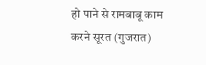हो पाने से रामबाबू काम करने सूरत (गुजरात)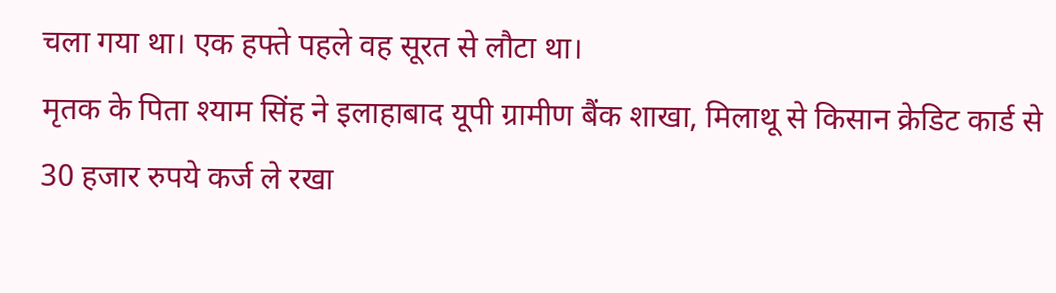चला गया था। एक हफ्ते पहले वह सूरत से लौटा था।
मृतक के पिता श्याम सिंह ने इलाहाबाद यूपी ग्रामीण बैंक शाखा, मिलाथू से किसान क्रेडिट कार्ड से 30 हजार रुपये कर्ज ले रखा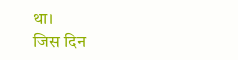था।
जिस दिन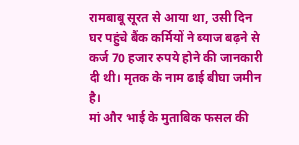रामबाबू सूरत से आया था, उसी दिन घर पहुंचे बैंक कर्मियों ने ब्याज बढ़ने से कर्ज 70 हजार रुपये होने की जानकारी दी थी। मृतक के नाम ढाई बीघा जमीन है।
मां और भाई के मुताबिक फसल की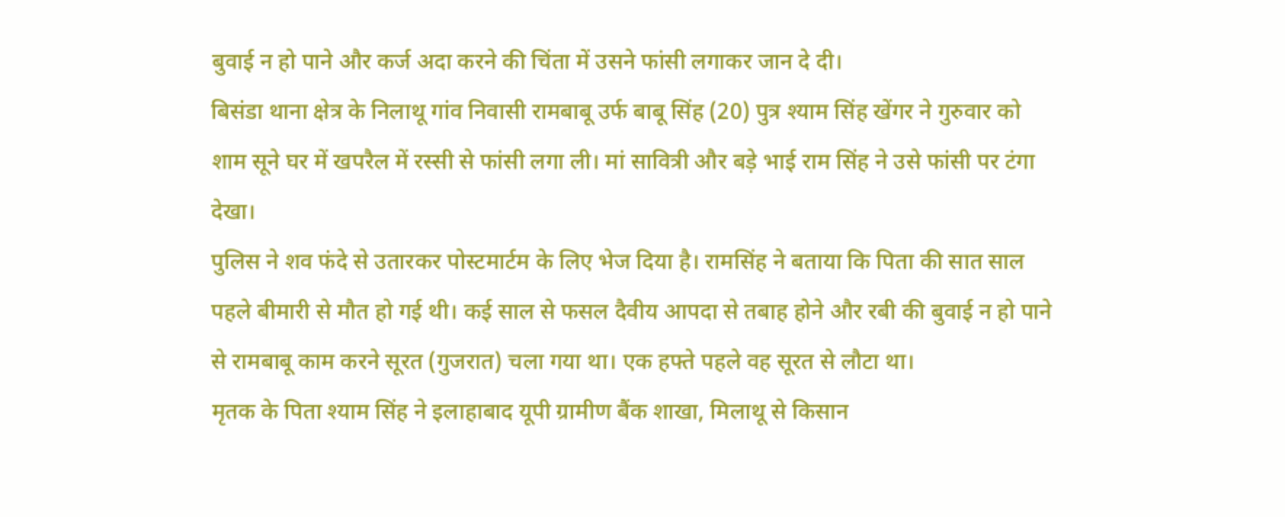बुवाई न हो पाने और कर्ज अदा करने की चिंता में उसने फांसी लगाकर जान दे दी।
बिसंडा थाना क्षेत्र के निलाथू गांव निवासी रामबाबू उर्फ बाबू सिंह (20) पुत्र श्याम सिंह खेंगर ने गुरुवार को शाम सूने घर में खपरैल में रस्सी से फांसी लगा ली। मां सावित्री और बड़े भाई राम सिंह ने उसे फांसी पर टंगा देखा।
पुलिस ने शव फंदे से उतारकर पोस्टमार्टम के लिए भेज दिया है। रामसिंह ने बताया कि पिता की सात साल पहले बीमारी से मौत हो गई थी। कई साल से फसल दैवीय आपदा से तबाह होने और रबी की बुवाई न हो पाने से रामबाबू काम करने सूरत (गुजरात) चला गया था। एक हफ्ते पहले वह सूरत से लौटा था।
मृतक के पिता श्याम सिंह ने इलाहाबाद यूपी ग्रामीण बैंक शाखा, मिलाथू से किसान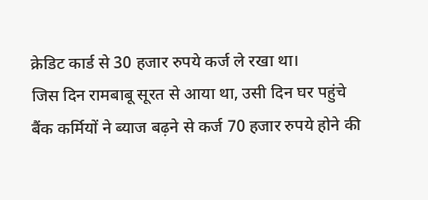क्रेडिट कार्ड से 30 हजार रुपये कर्ज ले रखा था।
जिस दिन रामबाबू सूरत से आया था, उसी दिन घर पहुंचे बैंक कर्मियों ने ब्याज बढ़ने से कर्ज 70 हजार रुपये होने की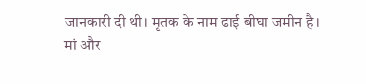जानकारी दी थी। मृतक के नाम ढाई बीघा जमीन है।
मां और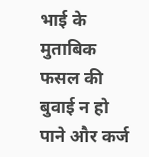भाई के मुताबिक फसल की बुवाई न हो पाने और कर्ज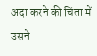अदा करने की चिंता में उसने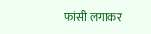फांसी लगाकर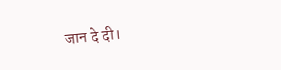जान दे दी।